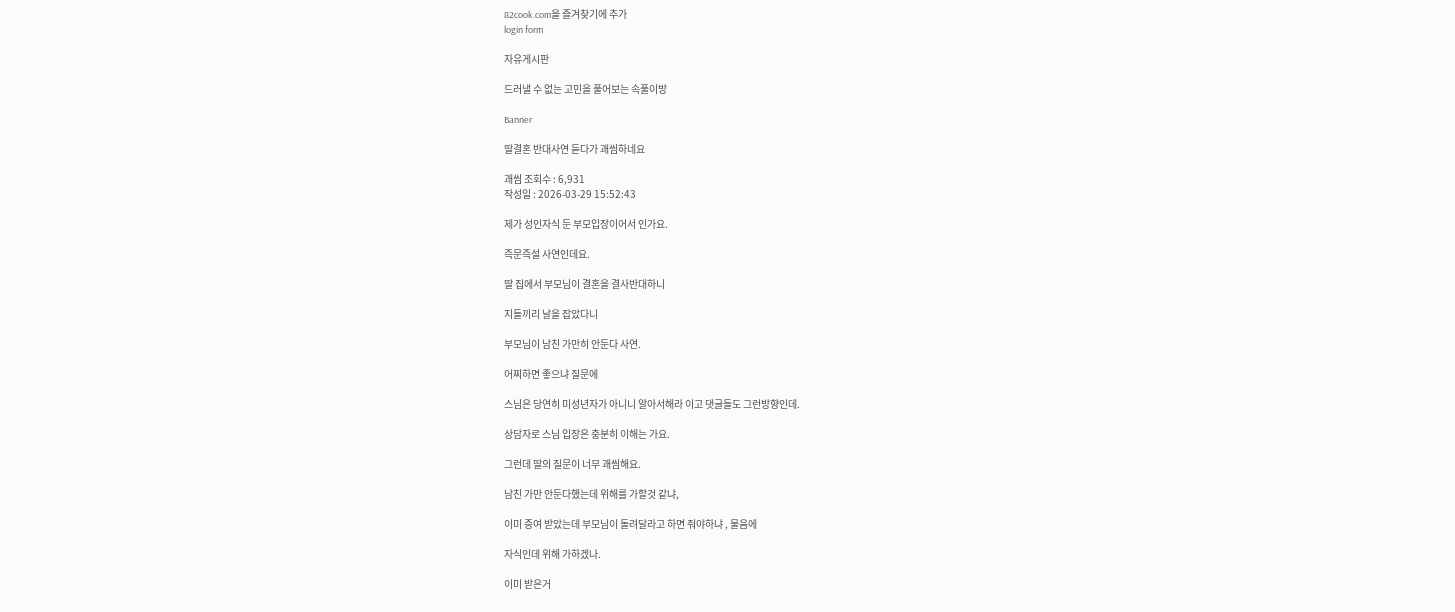82cook.com을 즐겨찾기에 추가
login form

자유게시판

드러낼 수 없는 고민을 풀어보는 속풀이방

Banner

딸결혼 반대사연 듣다가 괘씸하네요

괘씸 조회수 : 6,931
작성일 : 2026-03-29 15:52:43

제가 성인자식 둔 부모입장이어서 인가요.

즉문즉설 사연인데요.

딸 집에서 부모님이 결혼을 결사반대하니

지들끼리 날을 잡았다니

부모님이 남친 가만히 안둔다 사연.

어찌하면 좋으냐 질문에

스님은 당연히 미성년자가 아니니 알아서해라 이고 댓글들도 그런방향인데.

상담자로 스님 입장은 충분히 이해는 가요.

그런데 딸의 질문이 너무 괘씸해요.

남친 가만 안둔다했는데 위해를 가할것 같냐,

이미 증여 받았는데 부모님이 돌려달라고 하면 줘야하냐 , 물음에

자식인데 위해 가하겠나.

이미 받은거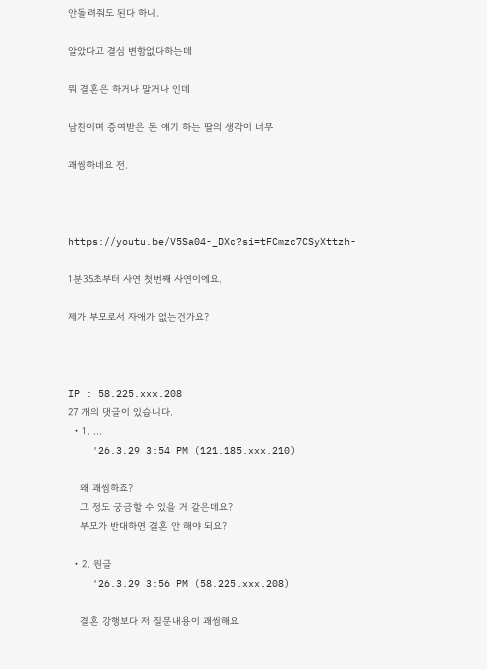안돌려줘도 된다 하니.

알았다고 결심 변함없다하는데

뭐 결혼은 하거나 말거나 인데

남친이며 증여받은 돈 얘기 하는 딸의 생각이 너무

괘씸하네요 전.



https://youtu.be/V5Sa04-_DXc?si=tFCmzc7CSyXttzh-

1분35초부터 사연 첫번째 사연이에요.

제가 부모로서 자애가 없는건가요?



IP : 58.225.xxx.208
27 개의 댓글이 있습니다.
  • 1. ...
    '26.3.29 3:54 PM (121.185.xxx.210)

    왜 괘씸하죠?
    그 정도 궁금할 수 있을 거 같은데요?
    부모가 반대하면 결혼 안 해야 되요?

  • 2. 원글
    '26.3.29 3:56 PM (58.225.xxx.208)

    결혼 강행보다 저 질문내용이 괘씸해요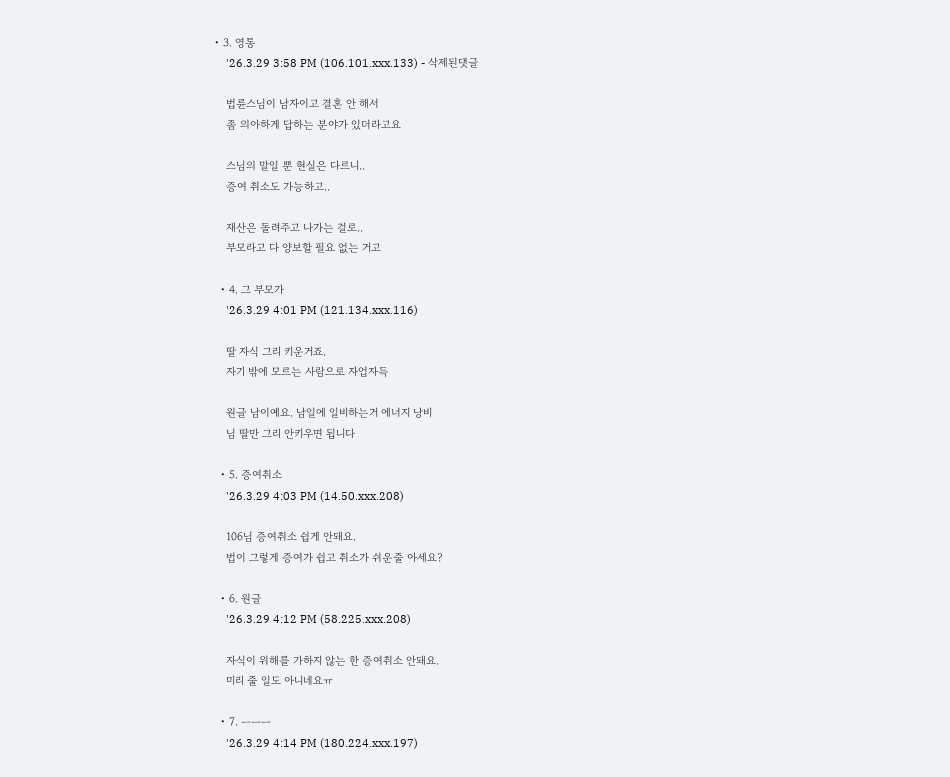• 3. 영통
    '26.3.29 3:58 PM (106.101.xxx.133) - 삭제된댓글

    법륜스님이 남자이고 결혼 안 해서
    좀 의아하게 답하는 분야가 있더라고요

    스님의 말일 뿐 현실은 다르니..
    증여 취소도 가능하고..

    재산은 돌려주고 나가는 걸로..
    부모라고 다 양보할 필요 없는 거고

  • 4. 그 부모가
    '26.3.29 4:01 PM (121.134.xxx.116)

    딸 자식 그리 키운거죠.
    자기 밖에 모르는 사람으로 자업자득

    원글 남이예요. 남일에 일비하는거 에너지 낭비
    님 딸만 그리 안키우면 됩니다

  • 5. 증여취소
    '26.3.29 4:03 PM (14.50.xxx.208)

    106님 증여취소 쉽게 안돼요.
    법이 그렇게 증여가 쉽고 취소가 쉬운줄 아세요?

  • 6. 원글
    '26.3.29 4:12 PM (58.225.xxx.208)

    자식이 위해를 가하지 않는 한 증여취소 안돼요.
    미리 줄 일도 아니네요ㅠ

  • 7. ㅡㅡㅡ
    '26.3.29 4:14 PM (180.224.xxx.197)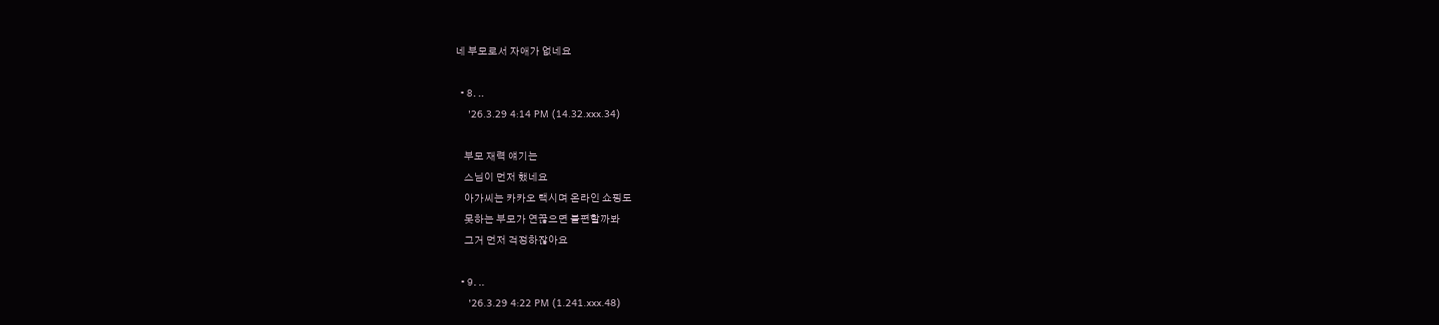네 부모로서 자애가 없네요

  • 8. ..
    '26.3.29 4:14 PM (14.32.xxx.34)

    부모 재력 얘기는
    스님이 먼저 했네요
    아가씨는 카카오 택시며 온라인 쇼핑도
    못하는 부모가 연끊으면 불편할까봐
    그거 먼저 걱정하잖아요

  • 9. ..
    '26.3.29 4:22 PM (1.241.xxx.48)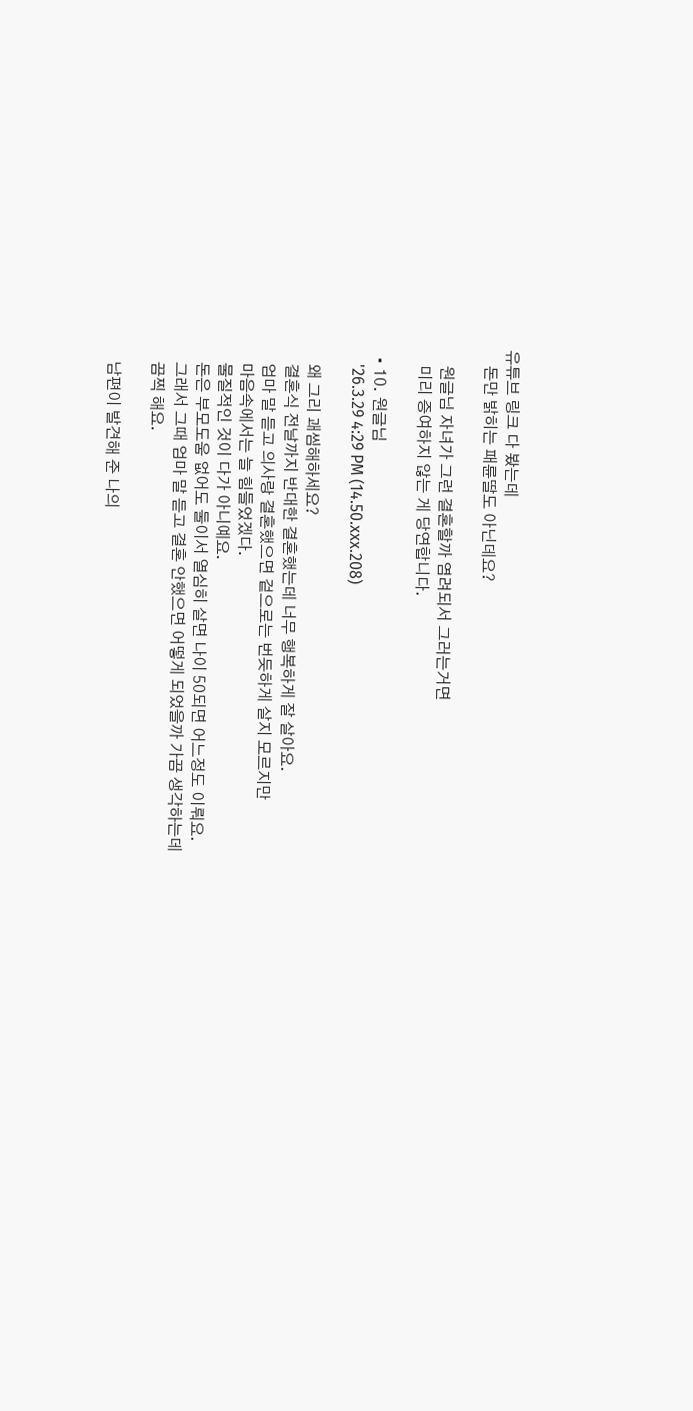유튜브 링크 다 봤는데
    돈만 밝히는 패륜딸도 아닌데요?

    원글님 자녀가 그런 결혼할까 염려되서 그러는거면
    미리 증여하지 않는 게 당연합니다.

  • 10. 원글님
    '26.3.29 4:29 PM (14.50.xxx.208)

    왜 그리 괘씸해하세요?
    결혼식 전날까지 반대한 결혼했는데 너무 행복하게 잘 살아요.
    엄마 말 듣고 의사랑 결혼했으면 겉으로는 번듯하게 살지 모르지만
    마음속에서는 늘 힘들었겠다.
    물질적인 것이 다가 아니예요.
    돈은 부모도움 없어도 둘이서 열심히 살면 나이 50되면 어느정도 이뤄요.
    그래서 그때 엄마 말 듣고 결혼 안했으면 어떻게 되었을까 가끔 생각하는데
    끔찍 해요.

    남편이 발견해 준 나의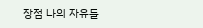장점 나의 자유들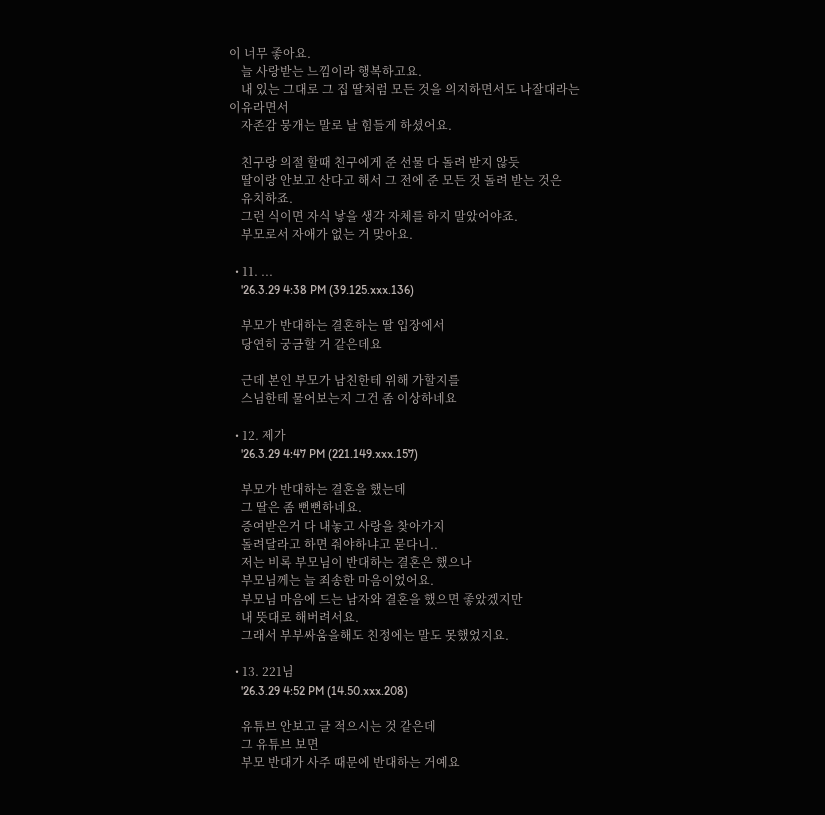이 너무 좋아요.
    늘 사랑받는 느낌이라 행복하고요.
    내 있는 그대로 그 집 딸처럼 모든 것을 의지하면서도 나잘대라는 이유라면서
    자존감 뭉개는 말로 날 힘들게 하셨어요.

    친구랑 의절 할때 친구에게 준 선물 다 돌려 받지 않듯
    딸이랑 안보고 산다고 해서 그 전에 준 모든 것 돌려 받는 것은
    유치하죠.
    그런 식이면 자식 낳을 생각 자체를 하지 말았어야죠.
    부모로서 자애가 없는 거 맞아요.

  • 11. ...
    '26.3.29 4:38 PM (39.125.xxx.136)

    부모가 반대하는 결혼하는 딸 입장에서
    당연히 궁금할 거 같은데요

    근데 본인 부모가 남친한테 위해 가할지를
    스님한테 물어보는지 그건 좀 이상하네요

  • 12. 제가
    '26.3.29 4:47 PM (221.149.xxx.157)

    부모가 반대하는 결혼을 했는데
    그 딸은 좀 뻔뻔하네요.
    증여받은거 다 내놓고 사랑을 찾아가지
    돌려달라고 하면 줘야하냐고 묻다니..
    저는 비록 부모님이 반대하는 결혼은 했으나
    부모님께는 늘 죄송한 마음이었어요.
    부모님 마음에 드는 남자와 결혼을 했으면 좋았겠지만
    내 뜻대로 해버려서요.
    그래서 부부싸움을해도 친정에는 말도 못했었지요.

  • 13. 221님
    '26.3.29 4:52 PM (14.50.xxx.208)

    유튜브 안보고 글 적으시는 것 같은데
    그 유튜브 보면
    부모 반대가 사주 때문에 반대하는 거예요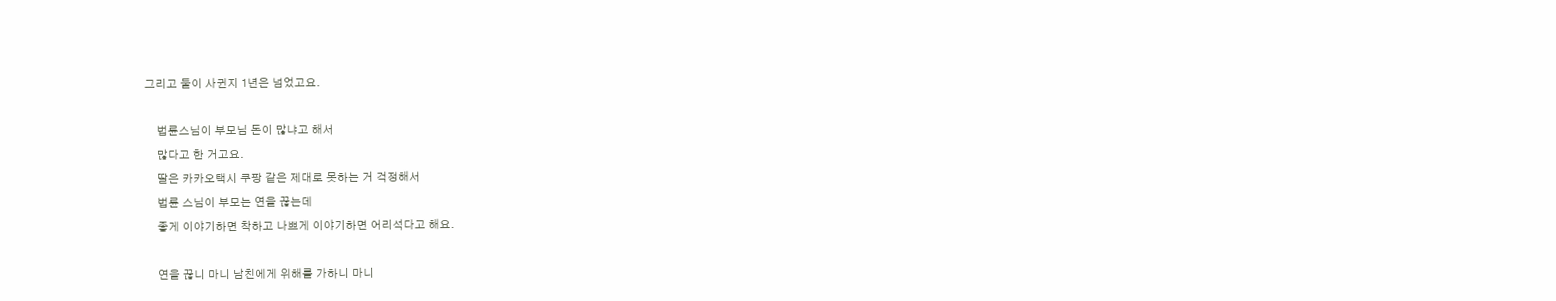그리고 둘이 사귄지 1년은 넘었고요.

    법륜스님이 부모님 돈이 많냐고 해서
    많다고 한 거고요.
    딸은 카카오택시 쿠팡 같은 제대로 못하는 거 걱정해서
    법륜 스님이 부모는 연을 끊는데
    좋게 이야기하면 착하고 나쁘게 이야기하면 어리석다고 해요.

    연을 끊니 마니 남친에게 위해를 가하니 마니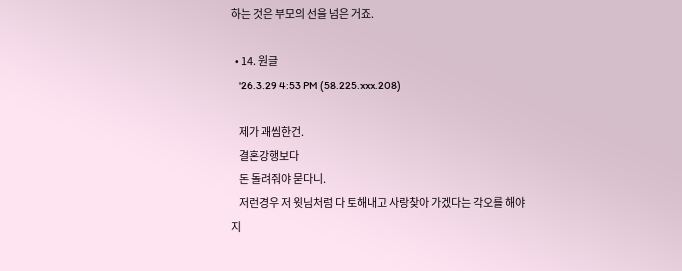하는 것은 부모의 선을 넘은 거죠.

  • 14. 원글
    '26.3.29 4:53 PM (58.225.xxx.208)

    제가 괘씸한건.
    결혼강행보다
    돈 돌려줘야 묻다니.
    저런경우 저 윗님처럼 다 토해내고 사랑찾아 가겠다는 각오를 해야지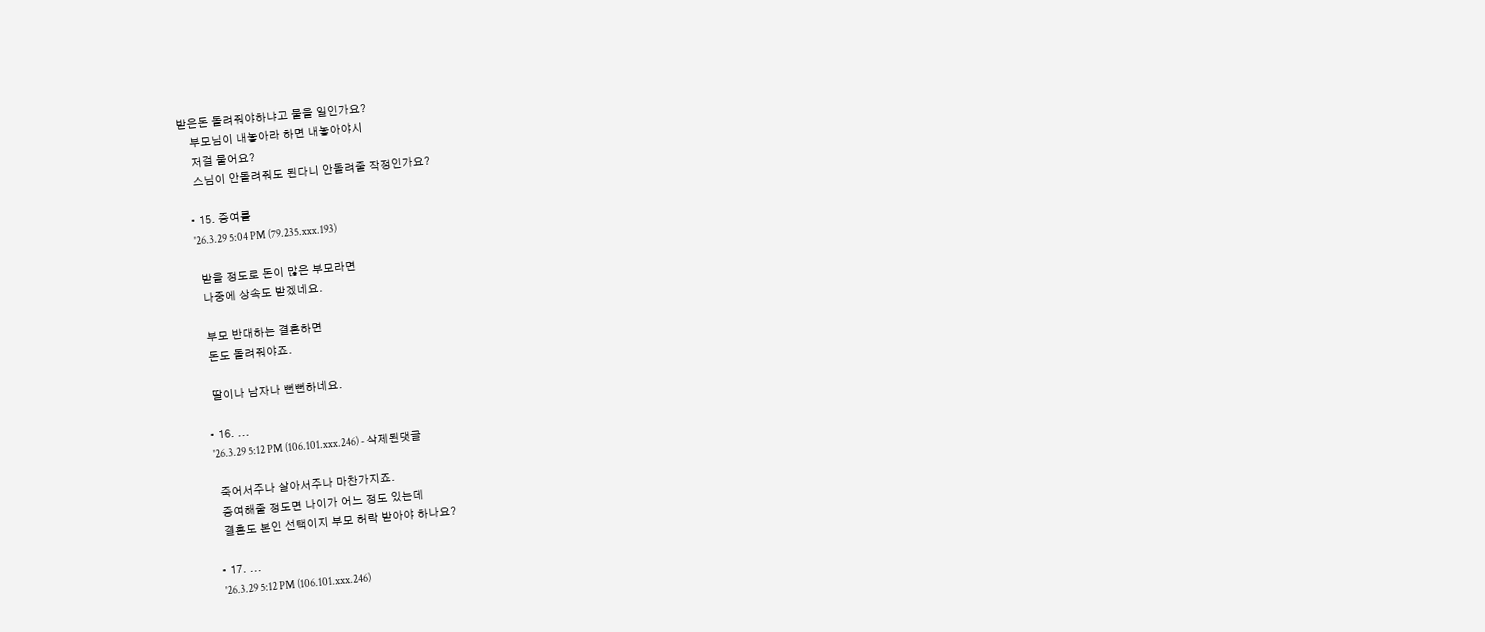받은돈 돌려줘야하냐고 물을 일인가요?
    부모님이 내놓아라 하면 내놓아야시
    저걸 물어요?
    스님이 안돌려줘도 된다니 안돌려줄 작정인가요?

  • 15. 증여를
    '26.3.29 5:04 PM (79.235.xxx.193)

    받을 정도로 돈이 많은 부모라면
    나중에 상속도 받겠네요.

    부모 반대하는 결혼하면
    돈도 돌려줘야죠.

    딸이나 남자나 뻔뻔하네요.

  • 16. ...
    '26.3.29 5:12 PM (106.101.xxx.246) - 삭제된댓글

    죽어서주나 살아서주나 마찬가지죠.
    증여해줄 정도면 나이가 어느 정도 있는데
    결혼도 본인 선택이지 부모 허락 받아야 하나요?

  • 17. ...
    '26.3.29 5:12 PM (106.101.xxx.246)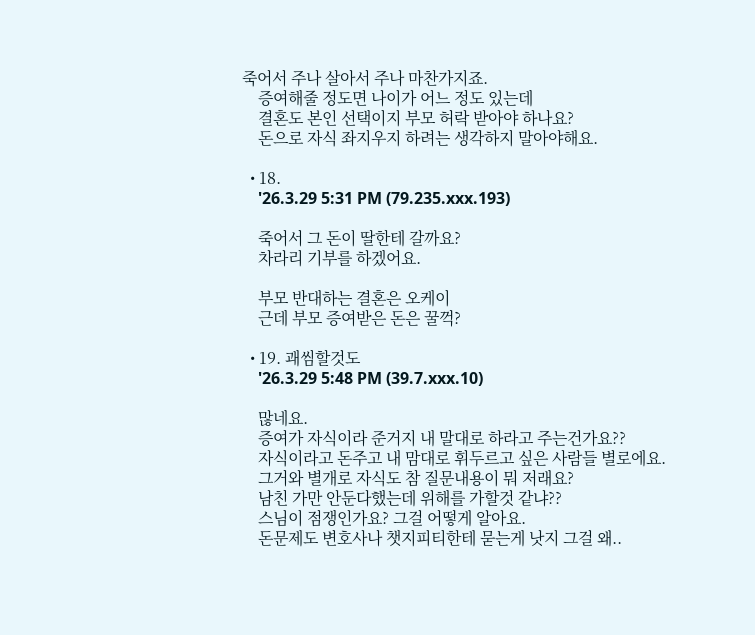죽어서 주나 살아서 주나 마찬가지죠.
    증여해줄 정도면 나이가 어느 정도 있는데
    결혼도 본인 선택이지 부모 허락 받아야 하나요?
    돈으로 자식 좌지우지 하려는 생각하지 말아야해요.

  • 18.
    '26.3.29 5:31 PM (79.235.xxx.193)

    죽어서 그 돈이 딸한테 갈까요?
    차라리 기부를 하겠어요.

    부모 반대하는 결혼은 오케이
    근데 부모 증여받은 돈은 꿀꺽?

  • 19. 괘씸할것도
    '26.3.29 5:48 PM (39.7.xxx.10)

    많네요.
    증여가 자식이라 준거지 내 말대로 하라고 주는건가요??
    자식이라고 돈주고 내 맘대로 휘두르고 싶은 사람들 별로에요.
    그거와 별개로 자식도 참 질문내용이 뭐 저래요?
    남친 가만 안둔다했는데 위해를 가할것 같냐??
    스님이 점쟁인가요? 그걸 어떻게 알아요.
    돈문제도 변호사나 챗지피티한테 묻는게 낫지 그걸 왜..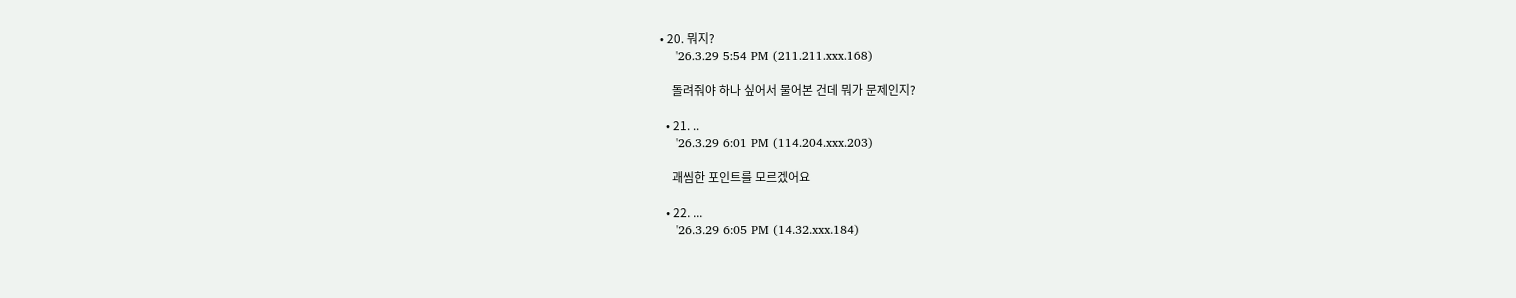• 20. 뭐지?
    '26.3.29 5:54 PM (211.211.xxx.168)

    돌려줘야 하나 싶어서 물어본 건데 뭐가 문제인지?

  • 21. ..
    '26.3.29 6:01 PM (114.204.xxx.203)

    괘씸한 포인트를 모르겠어요

  • 22. ...
    '26.3.29 6:05 PM (14.32.xxx.184)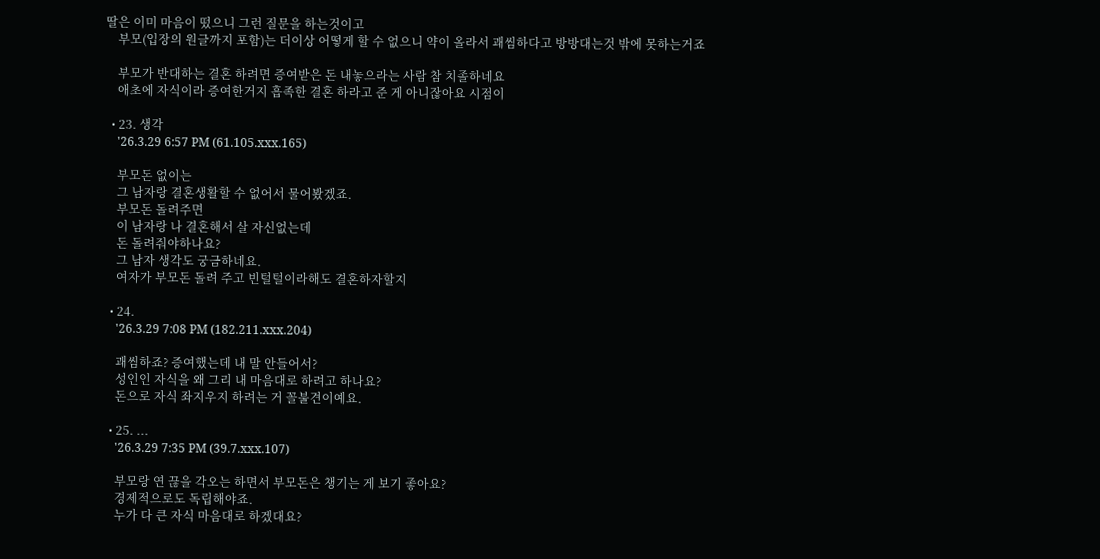딸은 이미 마음이 떴으니 그런 질문을 하는것이고
    부모(입장의 원글까지 포함)는 더이상 어떻게 할 수 없으니 약이 올라서 괘씸하다고 방방대는것 밖에 못하는거죠

    부모가 반대하는 결혼 하려면 증여받은 돈 내놓으라는 사람 참 치졸하네요
    애초에 자식이라 증여한거지 흡족한 결혼 하라고 준 게 아니잖아요 시점이

  • 23. 생각
    '26.3.29 6:57 PM (61.105.xxx.165)

    부모돈 없이는
    그 남자랑 결혼생활할 수 없어서 물어봤겠죠.
    부모돈 돌려주면
    이 남자랑 나 결혼해서 살 자신없는데
    돈 돌려줘야하나요?
    그 남자 생각도 궁금하네요.
    여자가 부모돈 돌려 주고 빈털털이라해도 결혼하자할지

  • 24.
    '26.3.29 7:08 PM (182.211.xxx.204)

    괘씸하죠? 증여했는데 내 말 안들어서?
    성인인 자식을 왜 그리 내 마음대로 하려고 하나요?
    돈으로 자식 좌지우지 하려는 거 꼴불견이예요.

  • 25. ...
    '26.3.29 7:35 PM (39.7.xxx.107)

    부모랑 연 끊을 각오는 하면서 부모돈은 챙기는 게 보기 좋아요?
    경제적으로도 독립해야죠.
    누가 다 큰 자식 마음대로 하겠대요?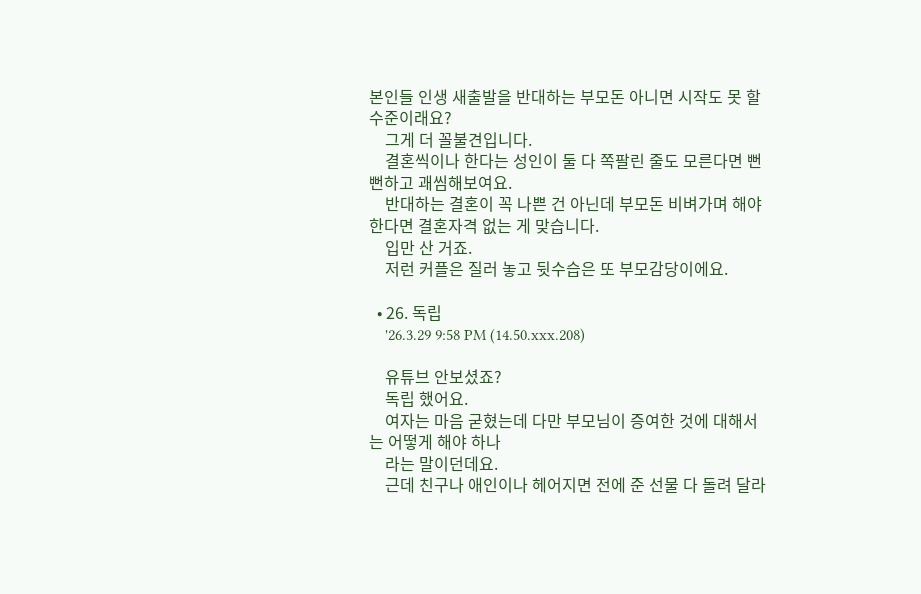본인들 인생 새출발을 반대하는 부모돈 아니면 시작도 못 할 수준이래요?
    그게 더 꼴불견입니다.
    결혼씩이나 한다는 성인이 둘 다 쪽팔린 줄도 모른다면 뻔뻔하고 괘씸해보여요.
    반대하는 결혼이 꼭 나쁜 건 아닌데 부모돈 비벼가며 해야 한다면 결혼자격 없는 게 맞습니다.
    입만 산 거죠.
    저런 커플은 질러 놓고 뒷수습은 또 부모감당이에요.

  • 26. 독립
    '26.3.29 9:58 PM (14.50.xxx.208)

    유튜브 안보셨죠?
    독립 했어요.
    여자는 마음 굳혔는데 다만 부모님이 증여한 것에 대해서는 어떻게 해야 하나
    라는 말이던데요.
    근데 친구나 애인이나 헤어지면 전에 준 선물 다 돌려 달라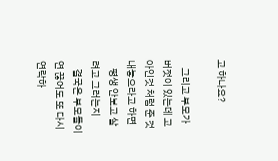고 하나요?

    그리고 부모가 버젓이 있는데 고아인것 처럼 준 것 내놓으라고 하면
    평생 안보고 살려고 그러는지
    결국은 부모들이 연 끊어도 또 다시 연락하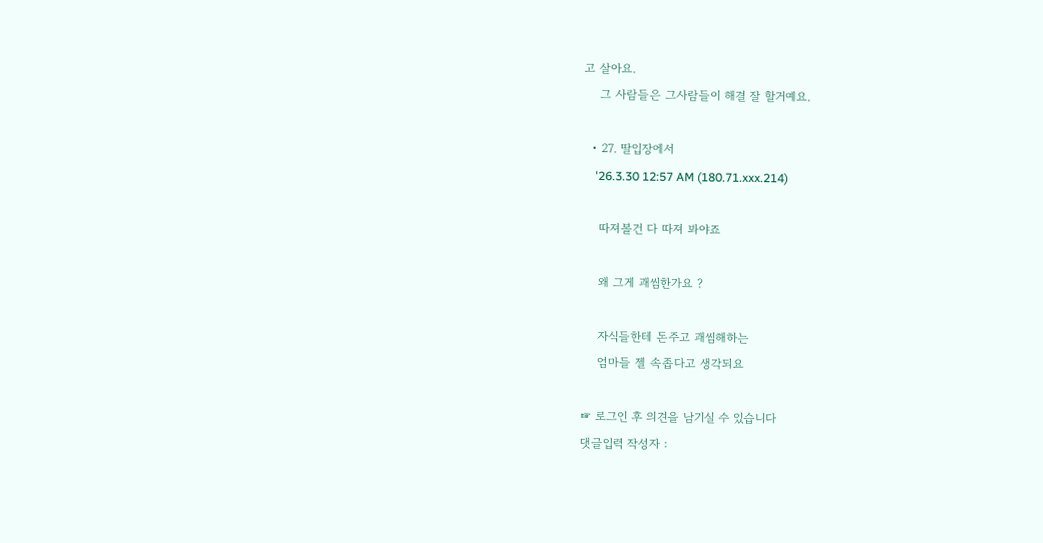고 살아요.
    그 사람들은 그사람들이 해결 잘 할거예요.

  • 27. 딸입장에서
    '26.3.30 12:57 AM (180.71.xxx.214)

    따져볼건 다 따져 봐야죠

    왜 그게 괘씸한가요 ?

    자식들한테 돈주고 괘씸해하는
    엄마들 젤 속좁다고 생각되요

☞ 로그인 후 의견을 남기실 수 있습니다
댓글입력 작성자 :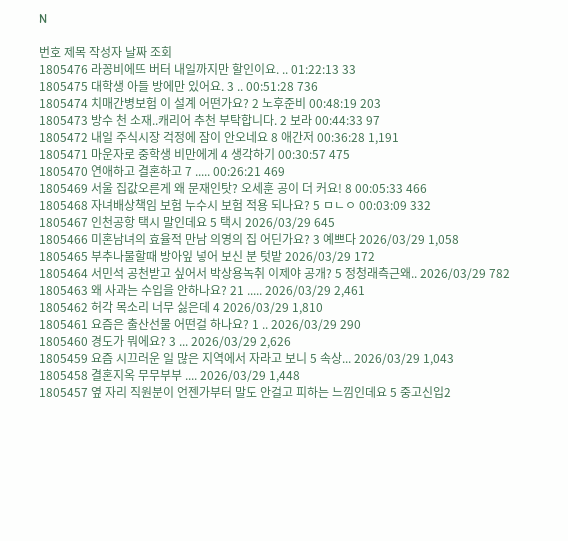N

번호 제목 작성자 날짜 조회
1805476 라꽁비에뜨 버터 내일까지만 할인이요. .. 01:22:13 33
1805475 대학생 아들 방에만 있어요. 3 .. 00:51:28 736
1805474 치매간병보험 이 설계 어떤가요? 2 노후준비 00:48:19 203
1805473 방수 천 소재..캐리어 추천 부탁합니다. 2 보라 00:44:33 97
1805472 내일 주식시장 걱정에 잠이 안오네요 8 애간저 00:36:28 1,191
1805471 마운자로 중학생 비만에게 4 생각하기 00:30:57 475
1805470 연애하고 결혼하고 7 ..... 00:26:21 469
1805469 서울 집값오른게 왜 문재인탓? 오세훈 공이 더 커요! 8 00:05:33 466
1805468 자녀배상책임 보험 누수시 보험 적용 되나요? 5 ㅁㄴㅇ 00:03:09 332
1805467 인천공항 택시 말인데요 5 택시 2026/03/29 645
1805466 미혼남녀의 효율적 만남 의영의 집 어딘가요? 3 예쁘다 2026/03/29 1,058
1805465 부추나물할때 방아잎 넣어 보신 분 텃밭 2026/03/29 172
1805464 서민석 공천받고 싶어서 박상용녹취 이제야 공개? 5 정청래측근왜.. 2026/03/29 782
1805463 왜 사과는 수입을 안하나요? 21 ..... 2026/03/29 2,461
1805462 허각 목소리 너무 싫은데 4 2026/03/29 1,810
1805461 요즘은 출산선물 어떤걸 하나요? 1 .. 2026/03/29 290
1805460 경도가 뭐에요? 3 ... 2026/03/29 2,626
1805459 요즘 시끄러운 일 많은 지역에서 자라고 보니 5 속상... 2026/03/29 1,043
1805458 결혼지옥 무무부부 .... 2026/03/29 1,448
1805457 옆 자리 직원분이 언젠가부터 말도 안걸고 피하는 느낌인데요 5 중고신입2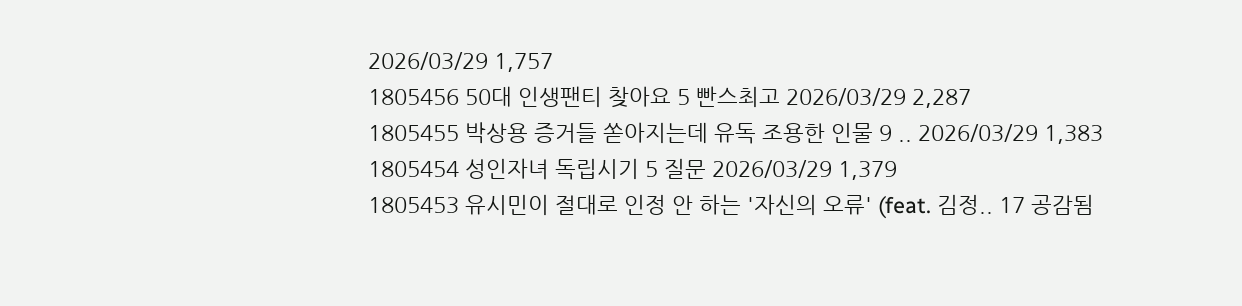2026/03/29 1,757
1805456 50대 인생팬티 찾아요 5 빤스최고 2026/03/29 2,287
1805455 박상용 증거들 쏟아지는데 유독 조용한 인물 9 .. 2026/03/29 1,383
1805454 성인자녀 독립시기 5 질문 2026/03/29 1,379
1805453 유시민이 절대로 인정 안 하는 '자신의 오류' (feat. 김정.. 17 공감됨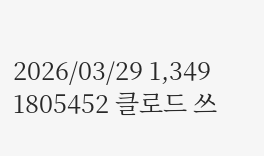2026/03/29 1,349
1805452 클로드 쓰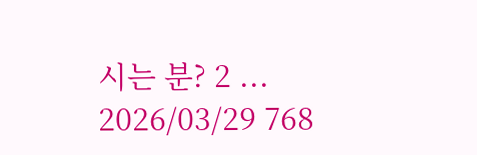시는 분? 2 ... 2026/03/29 768